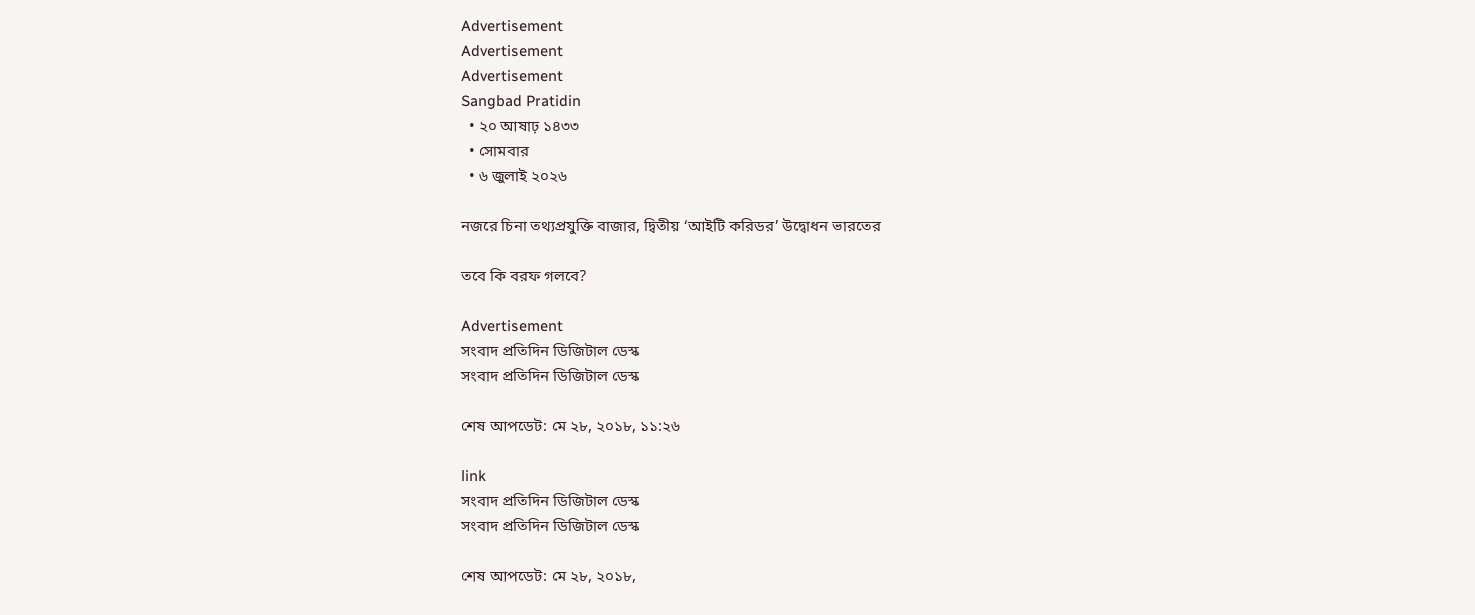Advertisement
Advertisement
Advertisement
Sangbad Pratidin
  • ২০ আষাঢ় ১৪৩৩
  • সোমবার
  • ৬ জুলাই ২০২৬

নজরে চিনা তথ্যপ্রযুক্তি বাজার, দ্বিতীয় ‘আইটি করিডর’ উদ্বোধন ভারতের

তবে কি বরফ গলবে?

Advertisement
সংবাদ প্রতিদিন ডিজিটাল ডেস্ক
সংবাদ প্রতিদিন ডিজিটাল ডেস্ক

শেষ আপডেট: মে ২৮, ২০১৮, ১১:২৬

link
সংবাদ প্রতিদিন ডিজিটাল ডেস্ক
সংবাদ প্রতিদিন ডিজিটাল ডেস্ক

শেষ আপডেট: মে ২৮, ২০১৮,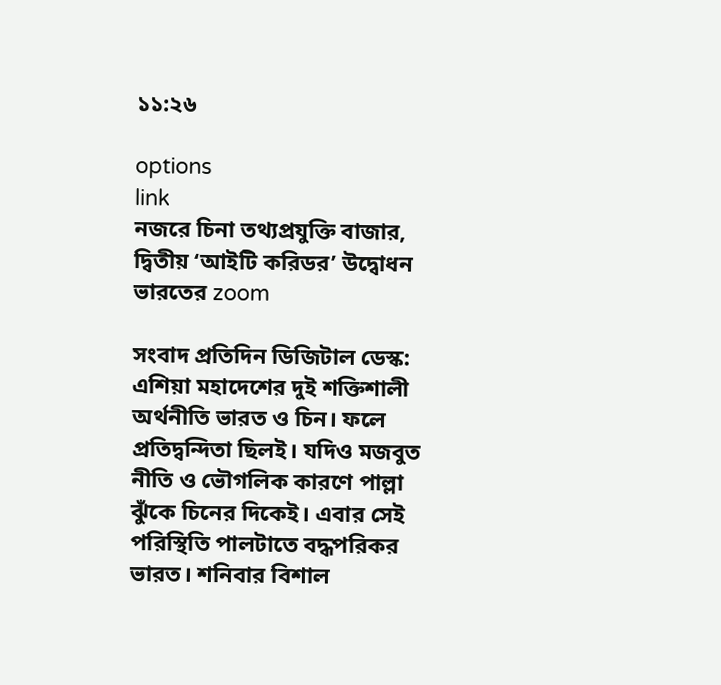১১:২৬

options
link
নজরে চিনা তথ্যপ্রযুক্তি বাজার, দ্বিতীয় ‘আইটি করিডর’ উদ্বোধন ভারতের zoom

সংবাদ প্রতিদিন ডিজিটাল ডেস্ক: এশিয়া মহাদেশের দুই শক্তিশালী অর্থনীতি ভারত ও চিন। ফলে প্রতিদ্বন্দিতা ছিলই। যদিও মজবুত নীতি ও ভৌগলিক কারণে পাল্লা ঝুঁকে চিনের দিকেই। এবার সেই পরিস্থিতি পালটাতে বদ্ধপরিকর ভারত। শনিবার বিশাল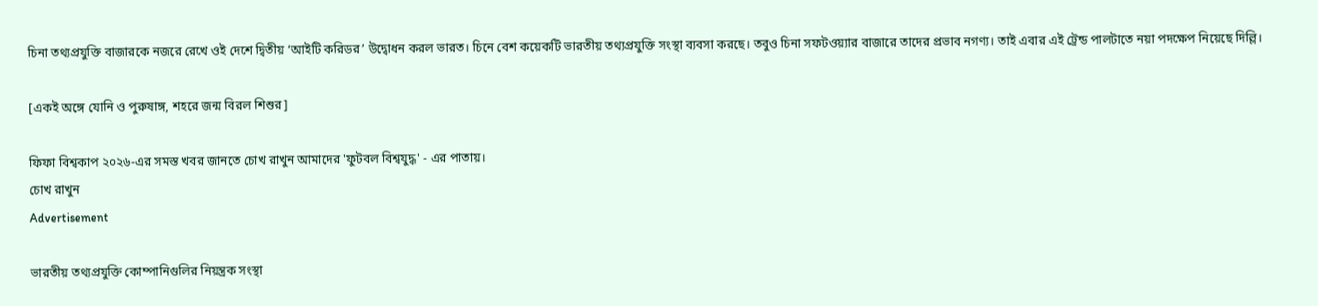চিনা তথ্যপ্রযুক্তি বাজারকে নজরে রেখে ওই দেশে দ্বিতীয় ‘আইটি করিডর’ উদ্বোধন করল ভারত। চিনে বেশ কয়েকটি ভারতীয় তথ্যপ্রযুক্তি সংস্থা ব্যবসা করছে। তবুও চিনা সফটওয়্যার বাজারে তাদের প্রভাব নগণ্য। তাই এবার এই ট্রেন্ড পালটাতে নয়া পদক্ষেপ নিয়েছে দিল্লি।

[একই অঙ্গে যোনি ও পুরুষাঙ্গ, শহরে জন্ম বিরল শিশুর]

ফিফা বিশ্বকাপ ২০২৬-এর সমস্ত খবর জানতে চোখ রাখুন আমাদের 'ফুটবল বিশ্বযুদ্ধ' - এর পাতায়।
চোখ রাখুন
Advertisement

ভারতীয় তথ্যপ্রযুক্তি কোম্পানিগুলির নিয়ন্ত্রক সংস্থা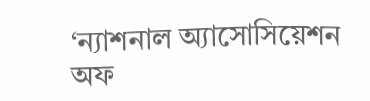‘ন্যাশনাল অ্যাসোসিয়েশন অফ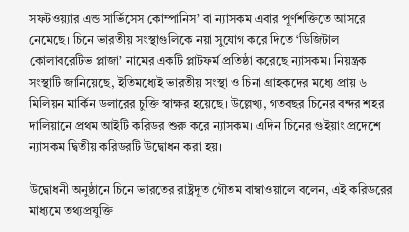সফটওয়্যার এন্ড সার্ভিসেস কোম্পানিস’ বা ন্যাসকম এবার পূর্ণশক্তিতে আসরে নেমেছে। চিনে ভারতীয় সংস্থাগুলিকে নয়া সুযোগ করে দিতে ‘ডিজিটাল কোলাবরেটিভ প্লাজা’ নামের একটি প্লাটফর্ম প্রতিষ্ঠা করেছে ন্যাসকম। নিয়ন্ত্রক সংস্থাটি জানিয়েছে, ইতিমধ্যেই ভারতীয় সংস্থা ও চিনা গ্রাহকদের মধ্যে প্রায় ৬ মিলিয়ন মার্কিন ডলারের চুক্তি স্বাক্ষর হয়েছে। উল্লেখ্য, গতবছর চিনের বন্দর শহর দালিয়ানে প্রথম আইটি করিডর শুরু করে ন্যাসকম। এদিন চিনের গুইয়াং প্রদেশে ন্যাসকম দ্বিতীয় করিডরটি উদ্বোধন করা হয়।

উদ্বোধনী অনুষ্ঠানে চিনে ভারতের রাষ্ট্রদূত গৌতম বাম্বাওয়ালে বলেন, এই করিডরের মাধ্যমে তথ্যপ্রযুক্তি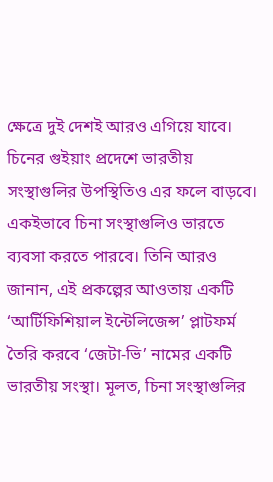ক্ষেত্রে দুই দেশই আরও এগিয়ে যাবে। চিনের গুইয়াং প্রদেশে ভারতীয় সংস্থাগুলির উপস্থিতিও এর ফলে বাড়বে। একইভাবে চিনা সংস্থাগুলিও ভারতে ব্যবসা করতে পারবে। তিনি আরও জানান, এই প্রকল্পের আওতায় একটি ‘আর্টিফিশিয়াল ইন্টেলিজেন্স’ প্লাটফর্ম তৈরি করবে ‘জেটা-ভি’ নামের একটি ভারতীয় সংস্থা। মূলত, চিনা সংস্থাগুলির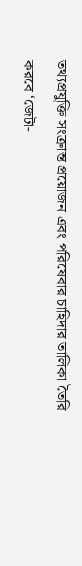তথ্যপ্রযুক্তি সংক্রান্ত প্রয়োজন এবং পরিষেবার চাহিদার তালিকা তৈরি করবে ‘জেটা-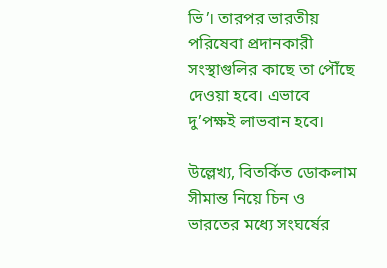ভি’। তারপর ভারতীয় পরিষেবা প্রদানকারী সংস্থাগুলির কাছে তা পৌঁছে দেওয়া হবে। এভাবে দু’পক্ষই লাভবান হবে।

উল্লেখ্য, বিতর্কিত ডোকলাম সীমান্ত নিয়ে চিন ও ভারতের মধ্যে সংঘর্ষের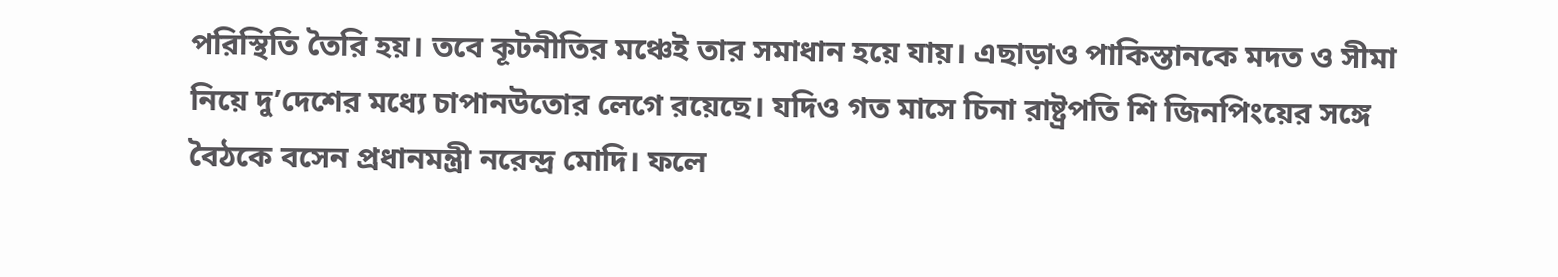পরিস্থিতি তৈরি হয়। তবে কূটনীতির মঞ্চেই তার সমাধান হয়ে যায়। এছাড়াও পাকিস্তানকে মদত ও সীমা নিয়ে দু’দেশের মধ্যে চাপানউতোর লেগে রয়েছে। যদিও গত মাসে চিনা রাষ্ট্রপতি শি জিনপিংয়ের সঙ্গে বৈঠকে বসেন প্রধানমন্ত্রী নরেন্দ্র মোদি। ফলে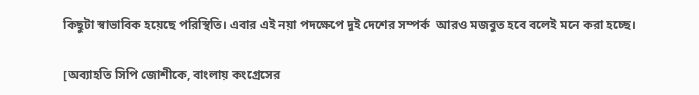কিছুটা স্বাভাবিক হয়েছে পরিস্থিতি। এবার এই নয়া পদক্ষেপে দুই দেশের সম্পর্ক  আরও মজবুত হবে বলেই মনে করা হচ্ছে।

[অব্যাহতি সিপি জোশীকে, বাংলায় কংগ্রেসের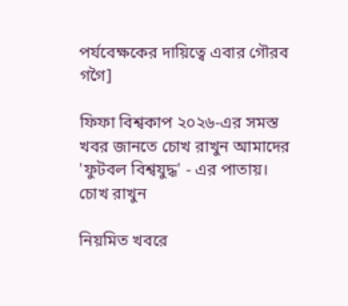পর্যবেক্ষকের দায়িত্বে এবার গৌরব গগৈ]

ফিফা বিশ্বকাপ ২০২৬-এর সমস্ত খবর জানতে চোখ রাখুন আমাদের 'ফুটবল বিশ্বযুদ্ধ' - এর পাতায়।
চোখ রাখুন

নিয়মিত খবরে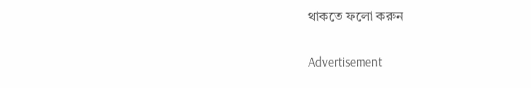থাকতে ফলো করুন

Advertisement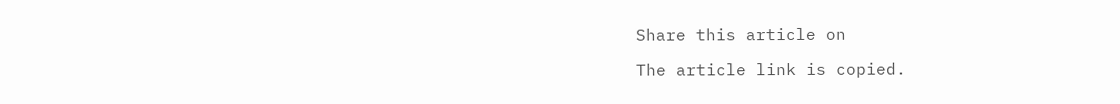Share this article on

The article link is copied.